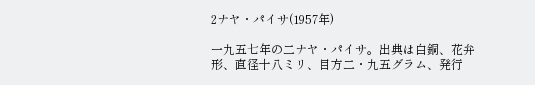2ナヤ・パイサ(1957年)

一九五七年の二ナヤ・パイサ。出典は白銅、花弁形、直径十八ミリ、目方二・九五グラム、発行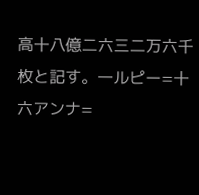高十八億二六三二万六千枚と記す。一ルピー=十六アンナ=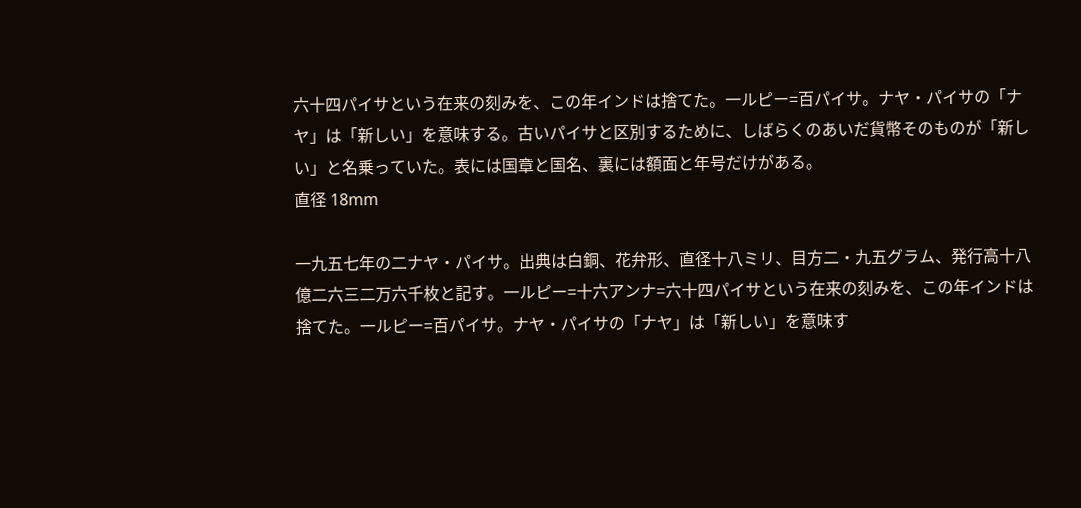六十四パイサという在来の刻みを、この年インドは捨てた。一ルピー=百パイサ。ナヤ・パイサの「ナヤ」は「新しい」を意味する。古いパイサと区別するために、しばらくのあいだ貨幣そのものが「新しい」と名乗っていた。表には国章と国名、裏には額面と年号だけがある。
直径 18mm

一九五七年の二ナヤ・パイサ。出典は白銅、花弁形、直径十八ミリ、目方二・九五グラム、発行高十八億二六三二万六千枚と記す。一ルピー=十六アンナ=六十四パイサという在来の刻みを、この年インドは捨てた。一ルピー=百パイサ。ナヤ・パイサの「ナヤ」は「新しい」を意味す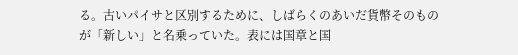る。古いパイサと区別するために、しばらくのあいだ貨幣そのものが「新しい」と名乗っていた。表には国章と国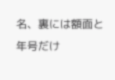名、裏には額面と年号だけ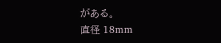がある。
直径 18mm